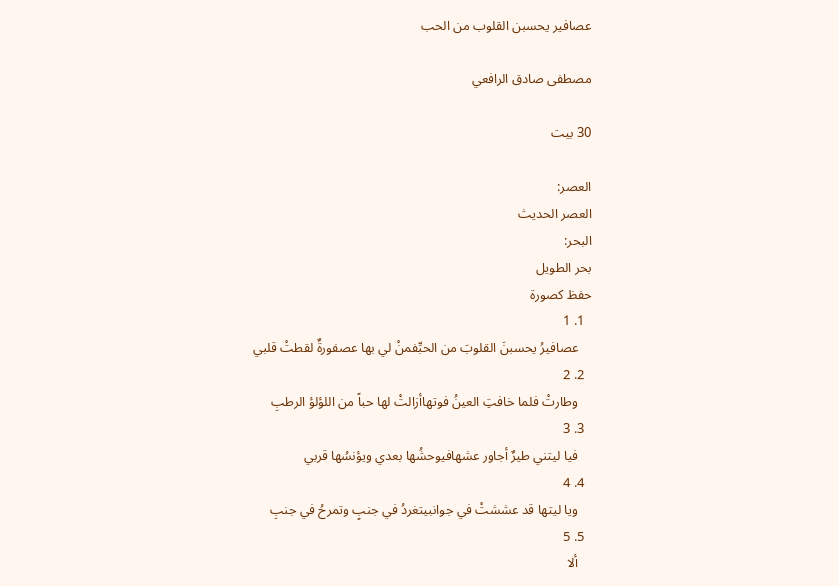عصافير يحسبن القلوب من الحب

مصطفى صادق الرافعي

30 بيت

العصر:
العصر الحديث
البحر:
بحر الطويل
حفظ كصورة
  1. 1
    عصافيرُ يحسبنَ القلوبَ من الحبِّفمنْ لي بها عصفورةٌ لقطتْ قلبي
  2. 2
    وطارتْ فلما خافتِ العينُ فوتهاأزالتْ لها حباً من اللؤلؤ الرطبِ
  3. 3
    فيا ليتني طيرٌ أجاور عشهافيوحشُها بعدي ويؤنسُها قربي
  4. 4
    ويا ليتها قد عششتْ في جوانبيتغردُ في جنبٍ وتمرحُ في جنبِ
  5. 5
    ألا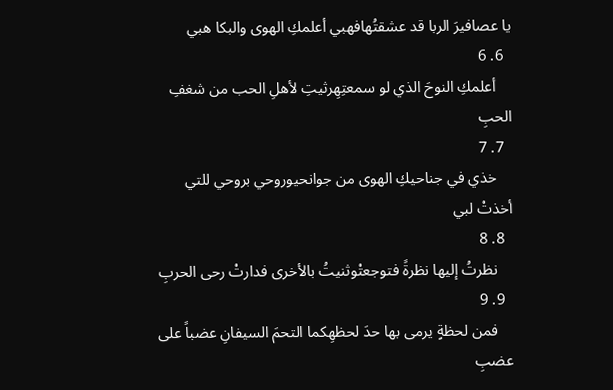يا عصافيرَ الربا قد عشقتُهافهبي أعلمكِ الهوى والبكا هبي
  6. 6
    أعلمكِ النوحَ الذي لو سمعتِهِرثيتِ لأهلِ الحب من شغفِ الحبِ
  7. 7
    خذي في جناحيكِ الهوى من جوانحيوروحي بروحي للتي أخذتْ لبي
  8. 8
    نظرتُ إليها نظرةً فتوجعتْوثنيتُ بالأخرى فدارتْ رحى الحربِ
  9. 9
    فمن لحظةٍ يرمى بها حدَ لحظهِكما التحمَ السيفانِ عضباً على عضبِ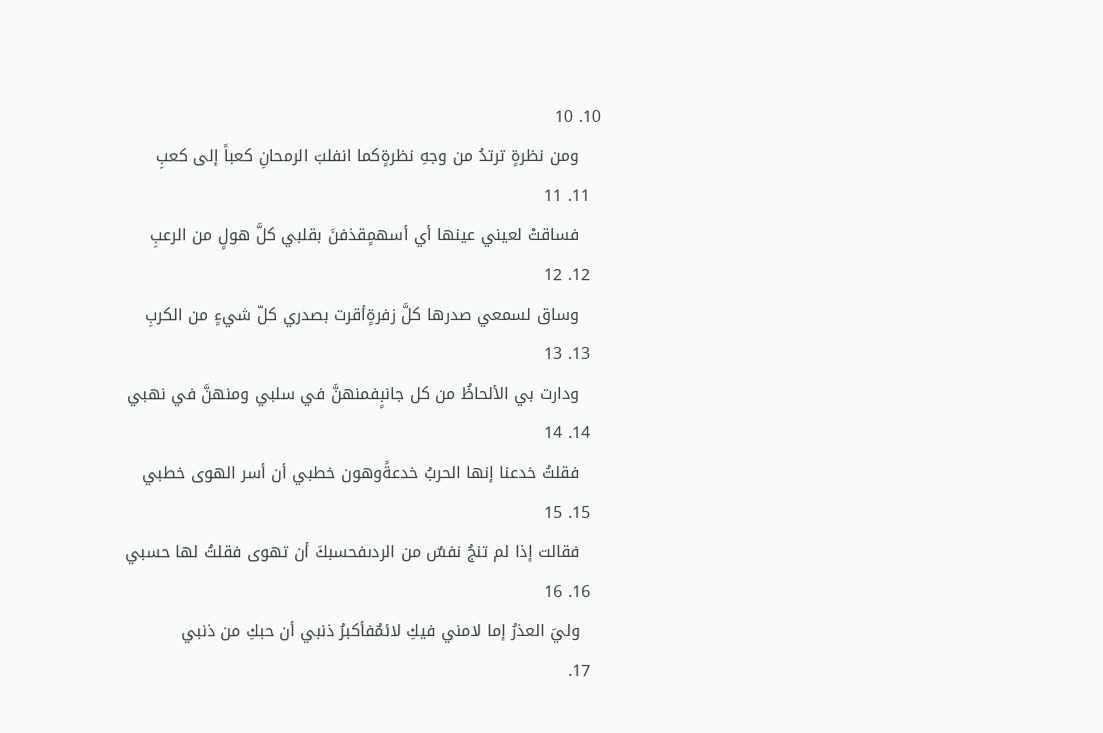10. 10
    ومن نظرةٍ ترتدُ من وجهِ نظرةٍكما انفلبَ الرمحانِ كعباً إلى كعبِ
  11. 11
    فساقتْ لعيني عينها أي أسهمٍقذفنَ بقلبي كلَّ هولٍ من الرعبِ
  12. 12
    وساق لسمعي صدرها كلَّ زفرةٍأقرت بصدري كلّ شيءٍ من الكربِ
  13. 13
    ودارت بي الألحاظُ من كل جانبٍفمنهنَّ في سلبي ومنهنَّ في نهبي
  14. 14
    فقلتُ خدعنا إنها الحربُ خدعةًوهون خطبي أن أسر الهوى خطبي
  15. 15
    فقالت إذا لم تنجُ نفسٌ من الردىفحسبكَ أن تهوى فقلتُ لها حسبي
  16. 16
    وليَ العذرُ إما لامني فيكِ لائمٌفأكبرُ ذنبي أن حبكِ من ذنبي
  17.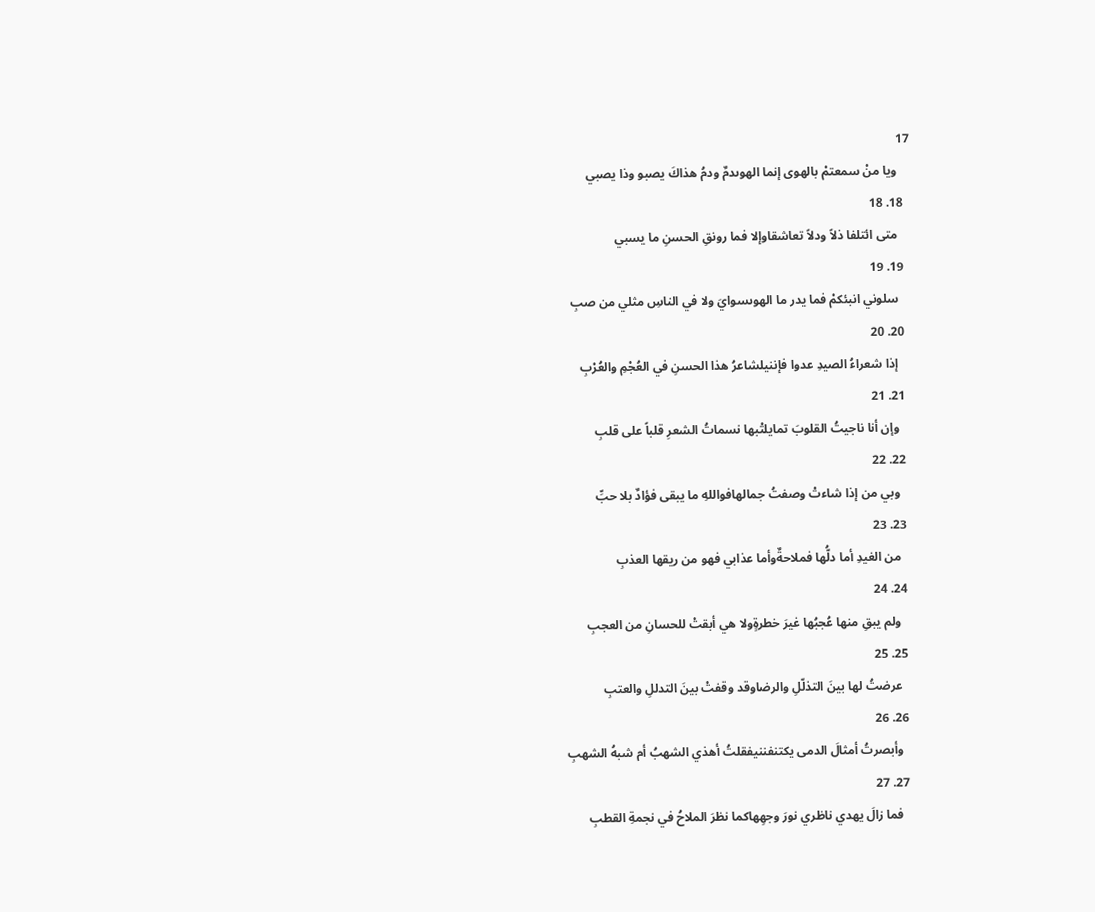17
    ويا منْ سمعتمْ بالهوى إنما الهوىدمٌ ودمُ هذاكَ يصبو وذا يصبي
  18. 18
    متى ائتلفا ذلاً ودلاً تعاشقاوإلا فما رونقِ الحسنِ ما يسبي
  19. 19
    سلوني انبئكمْ فما يدر ما الهوىسوايَ ولا في الناسِ مثلي من صبِ
  20. 20
    إذا شعراءُ الصيدِ عدوا فإننيلشاعرُ هذا الحسنِ في العُجْمِ والعُرْبِ
  21. 21
    وإن أنا ناجيتُ القلوبَ تمايلتْبها نسماتُ الشعرِ قلباً على قلبِ
  22. 22
    وبي من إذا شاءتْ وصفتُ جمالهافواللهِ ما يبقى فؤادٌ بلا حبِّ
  23. 23
    من الغيدِ أما دلُّها فملاحةٌوأما عذابي فهو من ريقها العذبِ
  24. 24
    ولم يبقِ منها عُجبُها غيرَ خطرةٍولا هي أبقتْ للحسانِ من العجبِ
  25. 25
    عرضتُ لها بينَ التذلّلِ والرضاوقد وقفتْ بينَ التدللِ والعتبِ
  26. 26
    وأبصرتُ أمثالَ الدمى يكتنفننيفقلتُ أهذي الشهبُ أم شبهُ الشهبِ
  27. 27
    فما زالَ يهدي ناظري نورَ وجهِهاكما نظرَ الملاحُ في نجمةِ القطبِ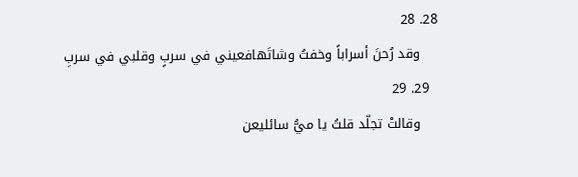28. 28
    وقد رُحنَ أسراباً وخفتُ وشاتَهافعيني في سربٍ وقلبي في سربِ
  29. 29
    وقالتْ تجلّد قلتُ يا ميُّ سائليعن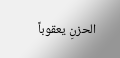الحزنِ يعقوباً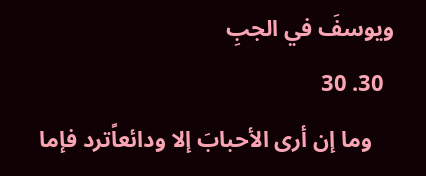ويوسفَ في الجبِ
  30. 30
    وما إن أرى الأحبابَ إلا ودائعاًترد فإما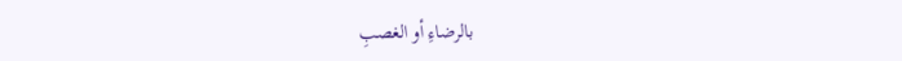بالرضاءِ أو الغصبِ